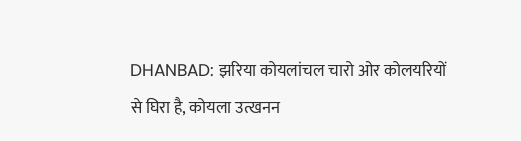DHANBAD: झरिया कोयलांचल चारो ओर कोलयरियों से घिरा है, कोयला उत्खनन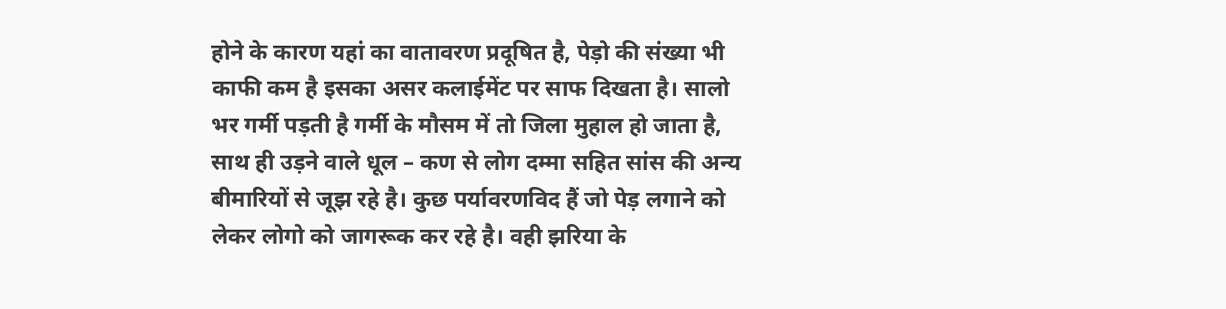होने के कारण यहां का वातावरण प्रदूषित है, पेड़ो की संख्या भी काफी कम है इसका असर कलाईमेंट पर साफ दिखता है। सालो भर गर्मी पड़ती है गर्मी के मौसम में तो जिला मुहाल हो जाता है, साथ ही उड़ने वाले धूल – कण से लोग दम्मा सहित सांस की अन्य बीमारियों से जूझ रहे है। कुछ पर्यावरणविद हैं जो पेड़ लगाने को लेकर लोगो को जागरूक कर रहे है। वही झरिया के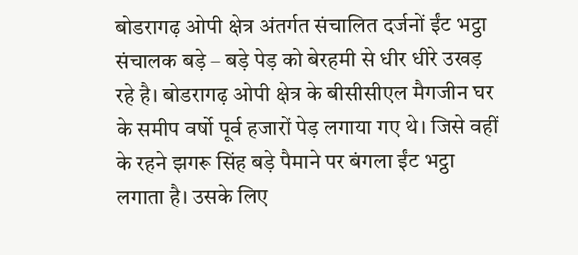बोडरागढ़ ओपी क्षेत्र अंतर्गत संचालित दर्जनों ईंट भट्ठा संचालक बड़े – बड़े पेड़ को बेरहमी से धीर धीरे उखड़ रहे है। बोडरागढ़ ओपी क्षेत्र के बीसीसीएल मैगजीन घर के समीप वर्षो पूर्व हजारों पेड़ लगाया गए थे। जिसे वहीं के रहने झगरू सिंह बड़े पैमाने पर बंगला ईंट भट्ठा लगाता है। उसके लिए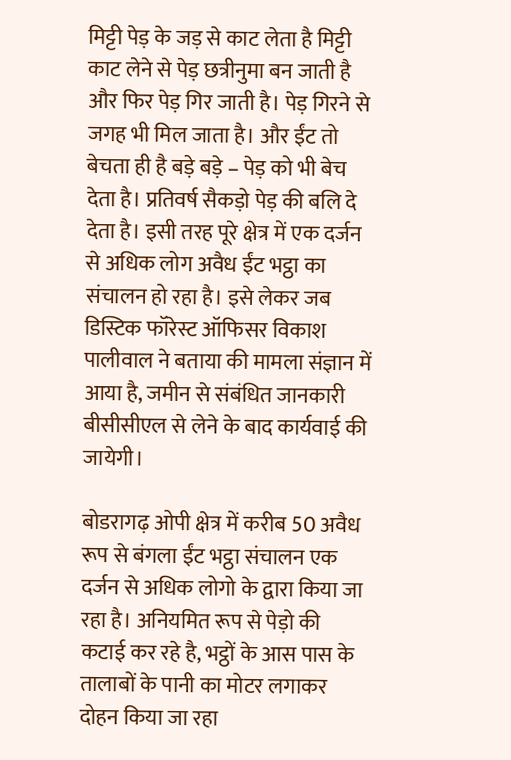मिट्टी पेड़ के जड़ से काट लेता है मिट्टी काट लेने से पेड़ छत्रीनुमा बन जाती है और फिर पेड़ गिर जाती है। पेड़ गिरने से जगह भी मिल जाता है। और ईंट तो बेचता ही है बड़े बड़े – पेड़ को भी बेच देता है। प्रतिवर्ष सैकड़ो पेड़ की बलि दे देता है। इसी तरह पूरे क्षेत्र में एक दर्जन से अधिक लोग अवैध ईंट भट्ठा का संचालन हो रहा है। इसे लेकर जब डिस्टिक फॉरेस्ट ऑफिसर विकाश पालीवाल ने बताया की मामला संज्ञान में आया है, जमीन से संबंधित जानकारी बीसीसीएल से लेने के बाद कार्यवाई की जायेगी।

बोडरागढ़ ओपी क्षेत्र में करीब 50 अवैध रूप से बंगला ईंट भट्ठा संचालन एक दर्जन से अधिक लोगो के द्वारा किया जा रहा है। अनियमित रूप से पेड़ो की कटाई कर रहे है, भट्ठों के आस पास के तालाबों के पानी का मोटर लगाकर दोहन किया जा रहा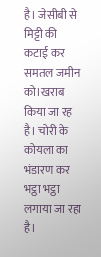है। जेसीबी से मिट्टी की कटाई कर समतल जमीन को।खराब किया जा रह है। चोरी के कोयला का भंडारण कर भट्ठा भट्ठा लगाया जा रहा है।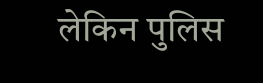लेकिन पुलिस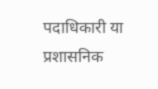पदाधिकारी या प्रशासनिक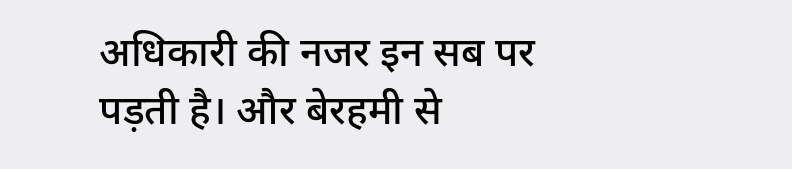अधिकारी की नजर इन सब पर पड़ती है। और बेरहमी से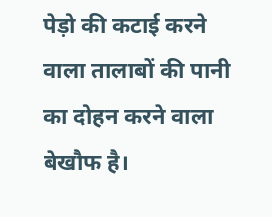पेड़ो की कटाई करने वाला तालाबों की पानी का दोहन करने वाला बेखौफ है।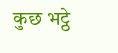कुछ भट्ठे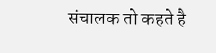संचालक तो कहते है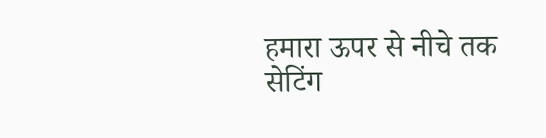हमारा ऊपर से नीचे तक सेटिंग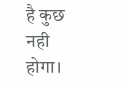है कुछ नही होगा।